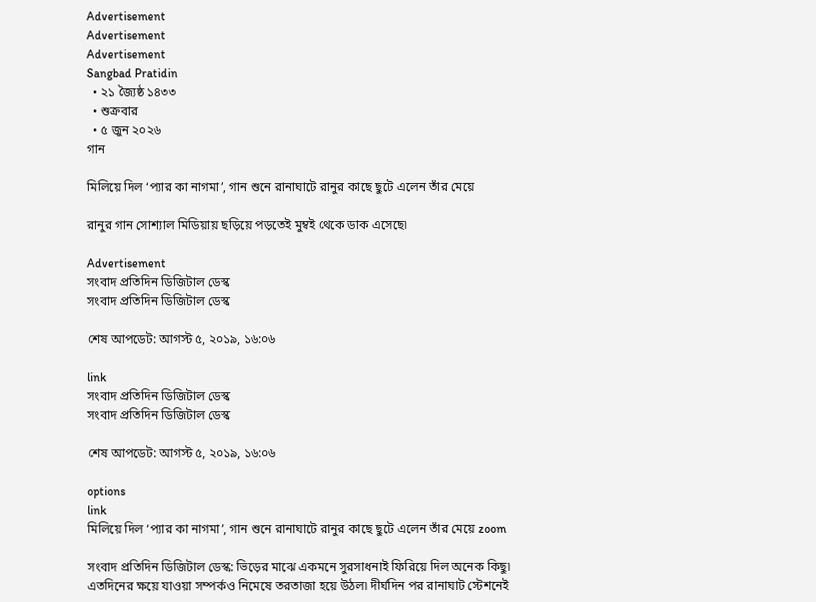Advertisement
Advertisement
Advertisement
Sangbad Pratidin
  • ২১ জ্যৈষ্ঠ ১৪৩৩
  • শুক্রবার
  • ৫ জুন ২০২৬
গান

মিলিয়ে দিল ‘প্যার কা নাগমা’, গান শুনে রানাঘাটে রানুর কাছে ছুটে এলেন তাঁর মেয়ে

রানুর গান সোশ্যাল মিডিয়ায় ছড়িয়ে পড়তেই মুম্বই থেকে ডাক এসেছে৷

Advertisement
সংবাদ প্রতিদিন ডিজিটাল ডেস্ক
সংবাদ প্রতিদিন ডিজিটাল ডেস্ক

শেষ আপডেট: আগস্ট ৫, ২০১৯, ১৬:০৬

link
সংবাদ প্রতিদিন ডিজিটাল ডেস্ক
সংবাদ প্রতিদিন ডিজিটাল ডেস্ক

শেষ আপডেট: আগস্ট ৫, ২০১৯, ১৬:০৬

options
link
মিলিয়ে দিল ‘প্যার কা নাগমা’, গান শুনে রানাঘাটে রানুর কাছে ছুটে এলেন তাঁর মেয়ে zoom

সংবাদ প্রতিদিন ডিজিটাল ডেস্ক: ভিড়ের মাঝে একমনে সুরসাধনাই ফিরিয়ে দিল অনেক কিছু৷ এতদিনের ক্ষয়ে যাওয়া সম্পর্কও নিমেষে তরতাজা হয়ে উঠল৷ দীর্ঘদিন পর রানাঘাট স্টেশনেই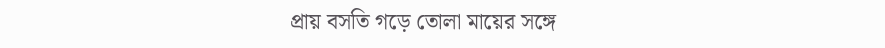প্রায় বসতি গড়ে তোলা মায়ের সঙ্গে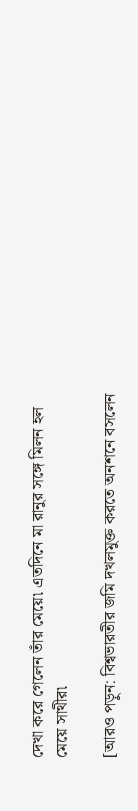দেখা করে গেলেন তাঁর মেয়ে৷ এতদিনে মা রানুর সঙ্গে মিলন হল মেয়ে সাথীর৷

[আরও পড়ুন: বিশ্বভারতীর জমি দখলমুক্ত করতে অনশনে বসলেন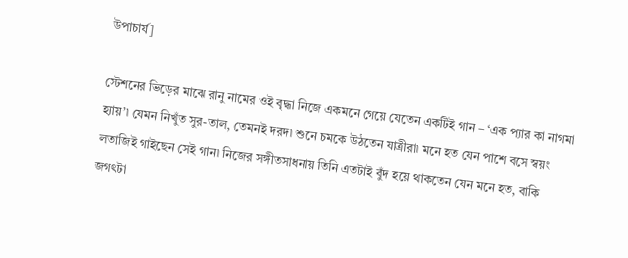উপাচার্য]

স্টেশনের ভিড়ের মাঝে রানু নামের ওই বৃদ্ধা নিজে একমনে গেয়ে যেতেন একটিই গান – ‘এক প্যার কা নাগমা হ্যায়’৷ যেমন নিখুঁত সুর-তাল, তেমনই দরদ৷ শুনে চমকে উঠতেন যাত্রীরা৷ মনে হত যেন পাশে বসে স্বয়ং লতাজিই গাইছেন সেই গান৷ নিজের সঙ্গীতসাধনায় তিনি এতটাই বুঁদ হয়ে থাকতেন যেন মনে হত, বাকি জগৎটা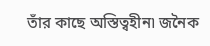তাঁর কাছে অস্তিত্বহীন৷ জনৈক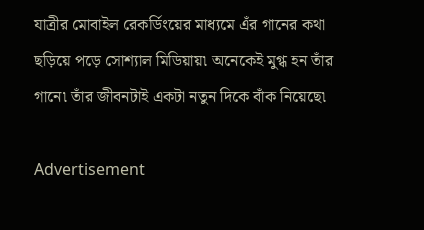যাত্রীর মোবাইল রেকর্ডিংয়ের মাধ্যমে এঁর গানের কথা ছড়িয়ে পড়ে সোশ্যাল মিডিয়ায়৷ অনেকেই মুগ্ধ হন তাঁর গানে৷ তাঁর জীবনটাই একটা নতুন দিকে বাঁক নিয়েছে৷

Advertisement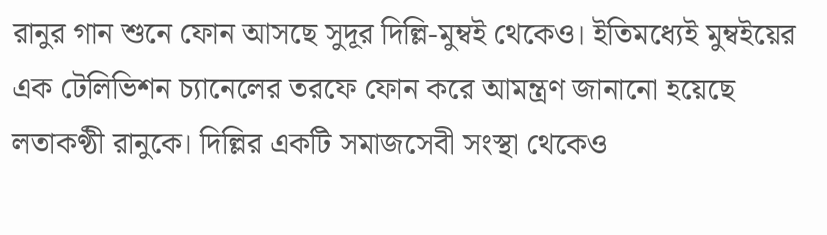রানুর গান শুনে ফোন আসছে সুদূর দিল্লি-মুম্বই থেকেও। ইতিমধ্যেই মুম্বইয়ের এক টেলিভিশন চ্যানেলের তরফে ফোন করে আমন্ত্রণ জানানো হয়েছে লতাকণ্ঠী রানুকে। দিল্লির একটি সমাজসেবী সংস্থা থেকেও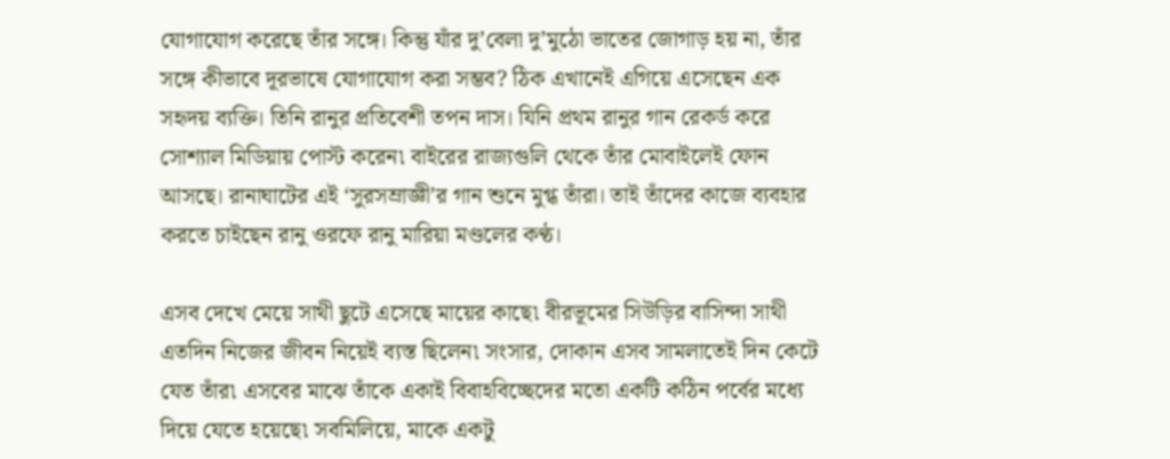যোগাযোগ করেছে তাঁর সঙ্গে। কিন্তু যাঁর দু’বেলা দু’মুঠো ভাতের জোগাড় হয় না, তাঁর সঙ্গে কীভাবে দূরভাষে যোগাযোগ করা সম্ভব? ঠিক এখানেই এগিয়ে এসেছেন এক সহৃদয় ব্যক্তি। তিনি রানুর প্রতিবেশী তপন দাস। যিনি প্রথম রানুর গান রেকর্ড করে সোশ্যাল মিডিয়ায় পোস্ট করেন৷ বাইরের রাজ্যগুলি থেকে তাঁর মোবাইলেই ফোন আসছে। রানাঘাটের এই ‘সুরসম্রাজ্ঞী’র গান শুনে মুগ্ধ তাঁরা। তাই তাঁদের কাজে ব্যবহার করতে চাইছেন রানু ওরফে রানু মারিয়া মণ্ডলের কণ্ঠ।

এসব দেখে মেয়ে সাথী ছুটে এসেছে মায়ের কাছে৷ বীরভূমের সিউড়ির বাসিন্দা সাথী এতদিন নিজের জীবন নিয়েই ব্যস্ত ছিলেন৷ সংসার, দোকান এসব সামলাতেই দিন কেটে যেত তাঁর৷ এসবের মাঝে তাঁকে একাই বিবাহবিচ্ছেদের মতো একটি কঠিন পর্বের মধ্যে দিয়ে যেতে হয়েছে৷ সবমিলিয়ে, মাকে একটু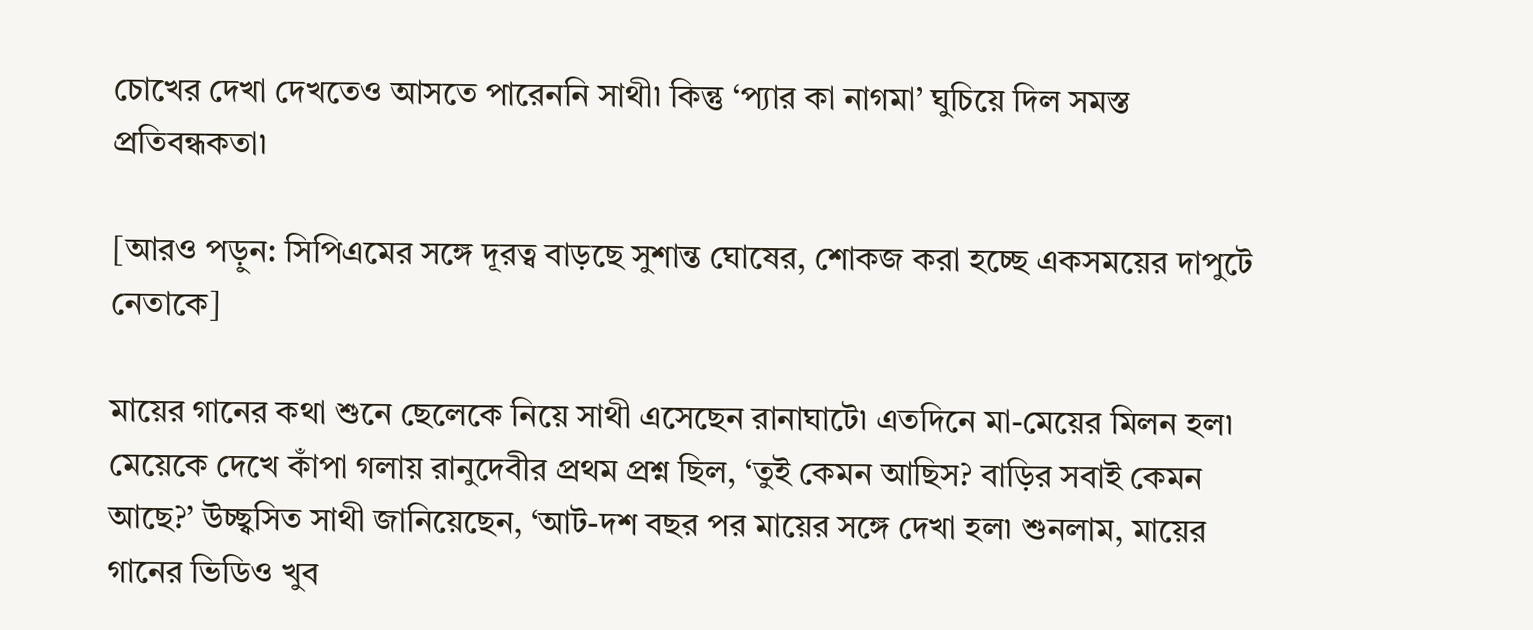চোখের দেখা দেখতেও আসতে পারেননি সাথী৷ কিন্তু ‘প্যার কা নাগমা’ ঘুচিয়ে দিল সমস্ত প্রতিবন্ধকতা৷

[আরও পড়ুন: সিপিএমের সঙ্গে দূরত্ব বাড়ছে সুশান্ত ঘোষের, শোকজ করা হচ্ছে একসময়ের দাপুটে নেতাকে]

মায়ের গানের কথা শুনে ছেলেকে নিয়ে সাথী এসেছেন রানাঘাটে৷ এতদিনে মা-মেয়ের মিলন হল৷ মেয়েকে দেখে কাঁপা গলায় রানুদেবীর প্রথম প্রশ্ন ছিল, ‘তুই কেমন আছিস? বাড়ির সবাই কেমন আছে?’ উচ্ছ্বসিত সাথী জানিয়েছেন, ‘আট-দশ বছর পর মায়ের সঙ্গে দেখা হল৷ শুনলাম, মায়ের গানের ভিডিও খুব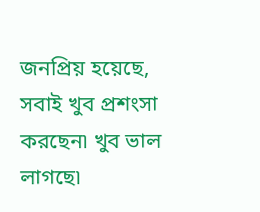জনপ্রিয় হয়েছে, সবাই খুব প্রশংসা করছেন৷ খুব ভাল লাগছে৷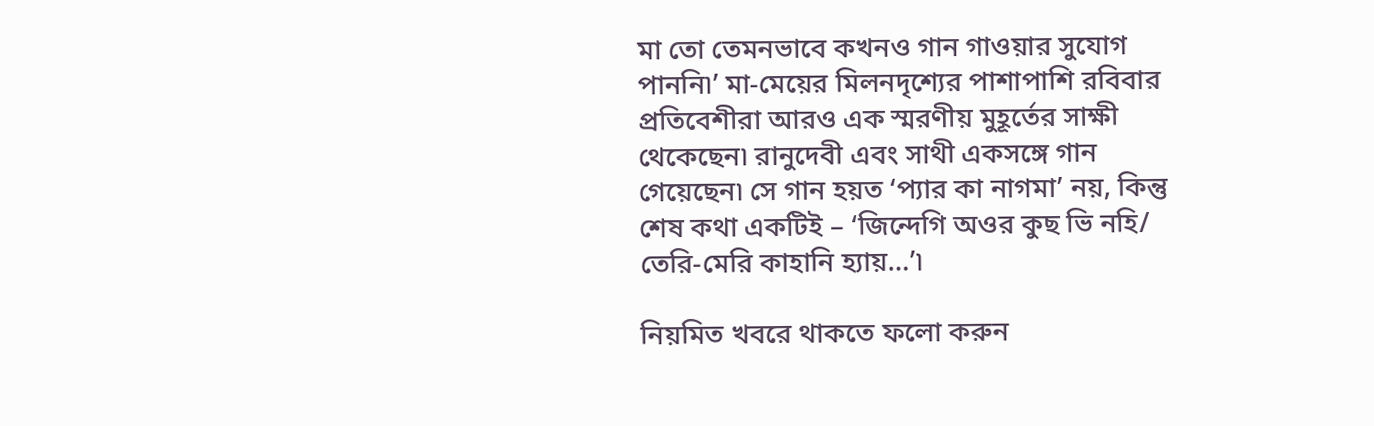মা তো তেমনভাবে কখনও গান গাওয়ার সুযোগ পাননি৷’ মা-মেয়ের মিলনদৃশ্যের পাশাপাশি রবিবার প্রতিবেশীরা আরও এক স্মরণীয় মুহূর্তের সাক্ষী থেকেছেন৷ রানুদেবী এবং সাথী একসঙ্গে গান গেয়েছেন৷ সে গান হয়ত ‘প্যার কা নাগমা’ নয়, কিন্তু শেষ কথা একটিই – ‘জিন্দেগি অওর কুছ ভি নহি/ তেরি-মেরি কাহানি হ্যায়…’৷

নিয়মিত খবরে থাকতে ফলো করুন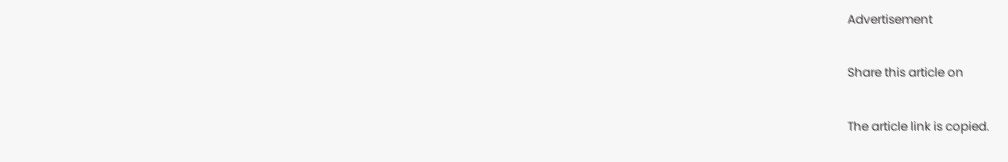Advertisement

Share this article on

The article link is copied.